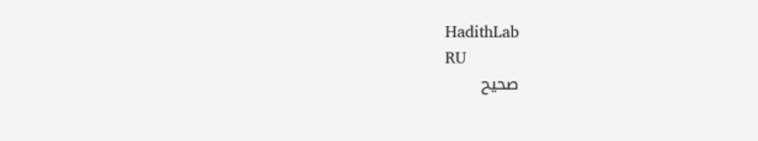HadithLab
RU
صحيح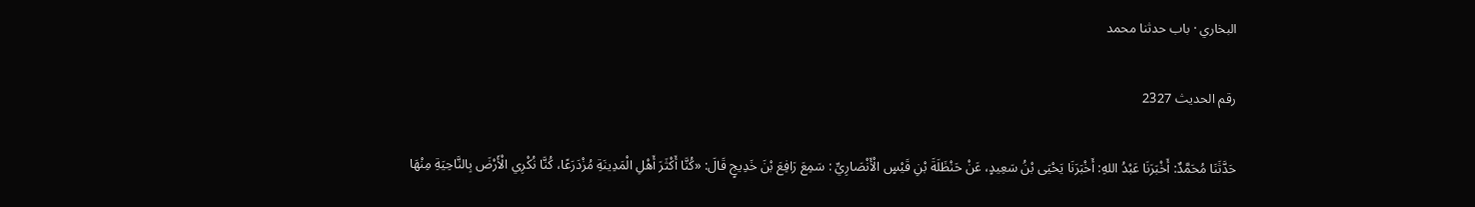البخاري · باب حدثنا محمد

رقم الحديث 2327

حَدَّثَنَا مُحَمَّدٌ: أَخْبَرَنَا عَبْدُ اللهِ: أَخْبَرَنَا يَحْيَى بْنُ سَعِيدٍ، عَنْ حَنْظَلَةَ بْنِ قَيْسٍ الْأَنْصَارِيِّ : سَمِعَ رَافِعَ بْنَ خَدِيجٍ قَالَ: «كُنَّا أَكْثَرَ أَهْلِ الْمَدِينَةِ مُزْدَرَعًا، كُنَّا نُكْرِي الْأَرْضَ بِالنَّاحِيَةِ مِنْهَا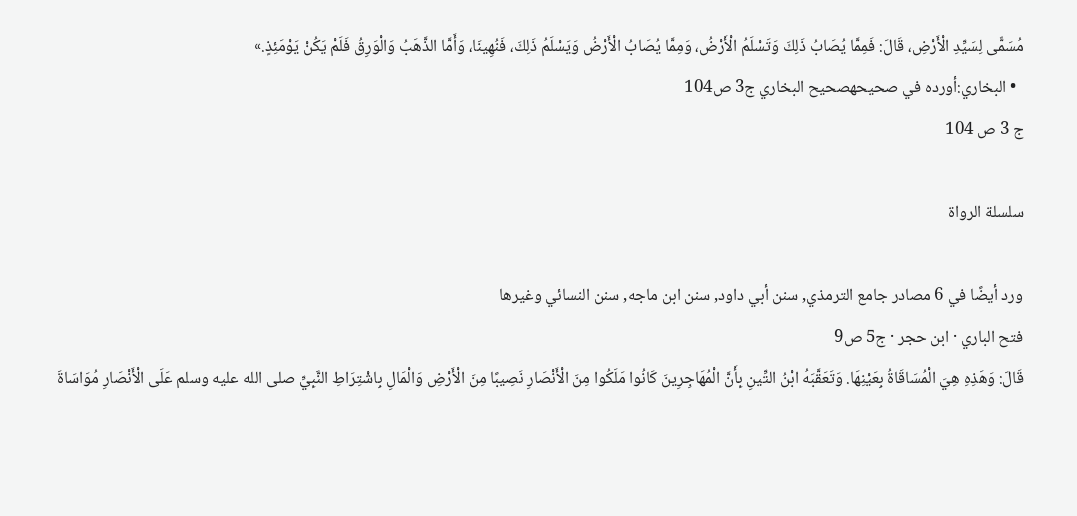مُسَمًّى لِسَيِّدِ الْأَرْضِ، قَالَ: فَمِمَّا يُصَابُ ذَلِكَ وَتَسْلَمُ الْأَرْضُ، وَمِمَّا يُصَابُ الْأَرْضُ وَيَسْلَمُ ذَلِكَ، فَنُهِينَا، وَأَمَّا الذَّهَبُ وَالْوَرِقُ فَلَمْ يَكُنْ يَوْمَئِذٍ.»
  • البخاري:أورده في صحيحهصحيح البخاري ج3 ص104
ج 3 ص 104

سلسلة الرواة

ورد أيضًا في 6 مصادر جامع الترمذي, سنن أبي داود, سنن ابن ماجه, سنن النسائي وغيرها
فتح الباري · ابن حجر · ج5 ص9
قَالَ: وَهَذِهِ هِيَ الْمُسَاقَاةُ بِعَيْنِهَا. وَتَعَقَّبَهُ ابْنُ التِّينِ بِأَنَّ الْمُهَاجِرِينَ كَانُوا مَلَكُوا مِنَ الْأَنْصَارِ نَصِيبًا مِنَ الْأَرْضِ وَالْمَالِ بِاشْتِرَاطِ النَّبِيِّ صلى الله عليه وسلم عَلَى الْأَنْصَارِ مُوَاسَاةَ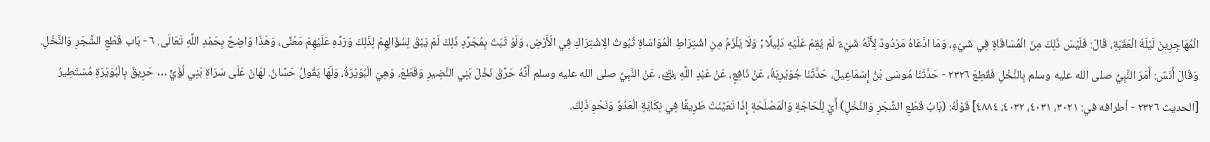الْمُهَاجِرِينَ لَيْلَةَ الْعَقَبَةِ، قَالَ: فَلَيْسَ ذَلِكَ مِنَ الْمُسَاقَاةِ فِي شَيْءٍ، وَمَا ادَّعَاهُ مَرْدُودٌ لِأَنَّهُ شَيْءٌ لَمْ يُقِمْ عَلَيْهِ دَلِيلًا ; وَلَا يَلْزَمُ مِنِ اشْتِرَاطِ الْمُوَاسَاةِ ثُبُوتُ الِاشْتِرَاكِ فِي الْأَرْضِ، وَلَوْ ثَبَتَ بِمُجَرَّدِ ذَلِكَ لَمْ يَبْقَ لِسُؤَالِهِمْ لِذَلِكَ وَرَدِّهِ عَلَيْهِمْ مَعْنًى، وَهَذَا وَاضِحٌ بِحَمْدِ اللَّهِ تَعَالَى. ٦ - بَاب قَطْعِ الشَّجَرِ وَالنَّخْلِ. وَقَالَ أَنَسٌ: أَمَرَ النَّبِيُّ صلى الله عليه وسلم بِالنَّخْلِ فَقُطِعَ ٢٣٢٦ - حَدَّثَنَا مُوسَى بْنُ إِسْمَاعِيلَ، حَدَّثَنَا جُوَيْرِيَةُ، عَنْ نَافِعٍ، عَنْ عَبْدِ اللَّهِ ﵁، عَنْ النَّبِيِّ صلى الله عليه وسلم أَنَّهُ حَرَّقَ نَخْلَ بَنِي النَّضِيرِ وَقَطَعَ، وَهِيَ الْبُوَيْرَةُ، وَلَهَا يَقُولُ حَسَّانُ. لهَانَ عَلَى سَرَاةِ بَنِي لُؤَيٍّ … حَرِيقٌ بِالْبُوَيْرَةِ مُسْتَطِيرُ [الحديث ٢٣٢٦ - أطرافه في: ٣٠٢١، ٤٠٣١، ٤٠٣٢، ٤٨٨٤] قَوْلُهُ: (بَابُ قَطْعِ الشَّجَرِ وَالنَّخْلِ) أَيْ لِلْحَاجَةِ وَالْمَصْلَحَةِ إِذَا تَعَيَّنَتْ طَرِيقًا فِي نِكَايَةِ الْعَدُوِّ وَنَحْوِ ذَلِكَ.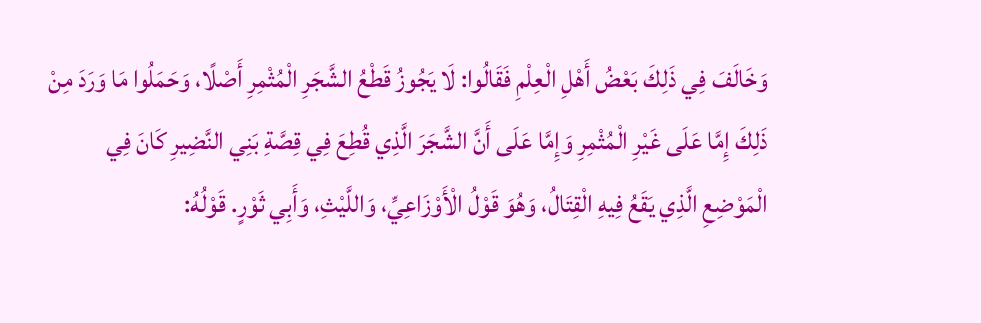وَخَالَفَ فِي ذَلِكَ بَعْضُ أَهْلِ الْعِلْمِ فَقَالُوا: لَا يَجُوزُ قَطْعُ الشَّجَرِ الْمُثْمِرِ أَصْلًا، وَحَمَلُوا مَا وَرَدَ مِنْ ذَلِكَ إِمَّا عَلَى غَيْرِ الْمُثْمِرِ وَإِمَّا عَلَى أَنَّ الشَّجَرَ الَّذِي قُطِعَ فِي قِصَّةِ بَنِي النَّضِيرِ كَانَ فِي الْمَوْضِعِ الَّذِي يَقَعُ فِيهِ الْقِتَالُ، وَهُوَ قَوْلُ الْأَوْزَاعِيِّ، وَاللَّيْثِ، وَأَبِي ثَوْرٍ. قَوْلُهُ: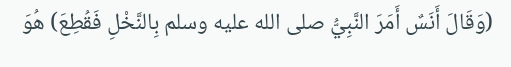(وَقَالَ أَنَسٌ أَمَرَ النَّبِيُّ صلى الله عليه وسلم بِالنَّخْلِ فَقُطِعَ) هُوَ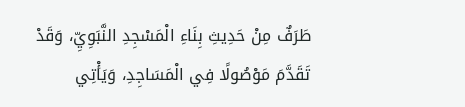طَرَفٌ مِنْ حَدِيثِ بِنَاءِ الْمَسْجِدِ النَّبَوِيِّ، وَقَدْ تَقَدَّمَ مَوْصُولًا فِي الْمَسَاجِدِ، وَيَأْتِي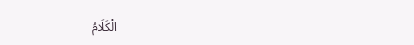الْكَلَامُ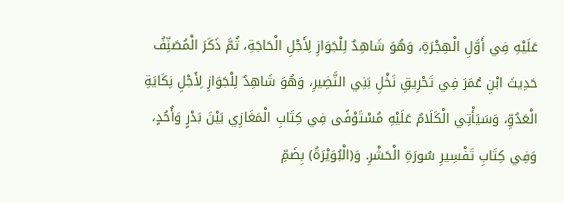عَلَيْهِ فِي أَوَّلِ الْهِجْرَةِ، وَهُوَ شَاهِدٌ لِلْجَوَازِ لِأَجْلِ الْحَاجَةِ، ثُمَّ ذَكَرَ الْمُصَنِّفُ حَدِيثَ ابْنِ عُمَرَ فِي تَحْرِيقِ نَخْلِ بَنِي النَّضِيرِ، وَهُوَ شَاهِدٌ لِلْجَوَازِ لِأَجْلِ نِكَايَةِ الْعَدُوِّ، وَسَيَأْتِي الْكَلَامُ عَلَيْهِ مُسْتَوْفًى فِي كِتَابِ الْمَغَازِي بَيْنَ بَدْرٍ وَأُحُدٍ، وَفِي كِتَابِ تَفْسِيرِ سُورَةِ الْحَشْرِ. وَ(الْبُوَيْرَةُ) بِضَمِّ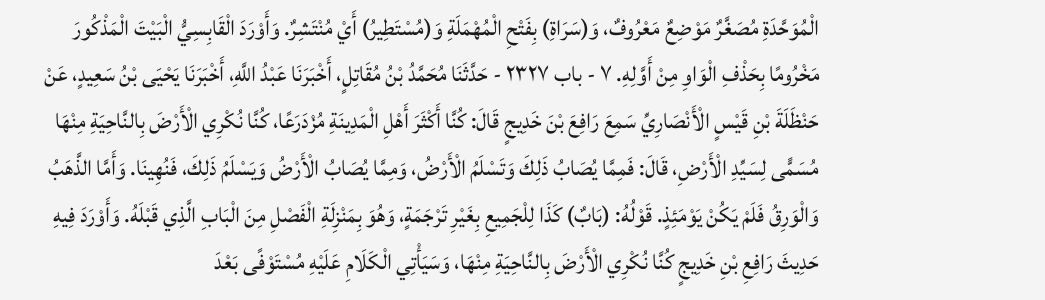الْمُوَحَّدَةِ مُصَغَّرٌ مَوْضِعٌ مَعْرُوفٌ، وَ(سَرَاةِ) بِفَتْحِ الْمُهْمَلَةِ وَ(مُسْتَطِيرُ) أَيْ مُنْتَشِرٌ. وَأَوْرَدَ الْقَابِسِيُّ الْبَيْتَ الْمَذْكُورَ مَخْرُومًا بِحَذْفِ الْوَاوِ مِنْ أَوَّلِهِ. ٧ - باب ٢٣٢٧ - حَدَّثَنَا مُحَمَّدُ بْنُ مُقَاتِلٍ، أَخْبَرَنَا عَبْدُ اللَّهِ، أَخْبَرَنَا يَحْيَى بْنُ سَعِيدٍ، عَنْ حَنْظَلَةَ بْنِ قَيْسٍ الْأَنْصَارِيِّ سَمِعَ رَافِعَ بْنَ خَدِيجٍ قَالَ: كُنَّا أَكْثَرَ أَهْلِ الْمَدِينَةِ مُزْدَرَعًا، كُنَّا نُكْرِي الْأَرْضَ بِالنَّاحِيَةِ مِنْهَا مُسَمًّى لِسَيِّدِ الْأَرْضِ، قَالَ: فَمِمَّا يُصَابُ ذَلِكَ وَتَسْلَمُ الْأَرْضُ، وَمِمَّا يُصَابُ الْأَرْضُ وَيَسْلَمُ ذَلِكَ، فَنُهِينَا. وَأَمَّا الذَّهَبُ وَالْوَرِقُ فَلَمْ يَكُنْ يَوْمَئِذٍ. قَوْلُهُ: (بَابٌ) كَذَا لِلْجَمِيعِ بِغَيْرِ تَرْجَمَةٍ، وَهُوَ بِمَنْزِلَةِ الْفَصْلِ مِنَ الْبَابِ الَّذِي قَبْلَهُ. وَأَوْرَدَ فِيهِ حَدِيثَ رَافِعِ بْنِ خَدِيجٍ كُنَّا نُكْرِي الْأَرْضَ بِالنَّاحِيَةِ مِنْهَا، وَسَيَأْتِي الْكَلَامِ عَلَيْهِ مُسْتَوْفًى بَعْدَ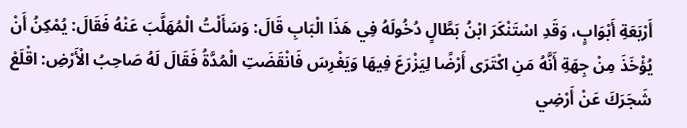أَرْبَعَةِ أَبْوَابٍ، وَقَدِ اسْتَنْكَرَ ابْنُ بَطَّالٍ دُخُولَهُ فِي هَذَا الْبَابِ قَالَ: وَسَأَلْتُ الْمُهَلَّبَ عَنْهُ فَقَالَ: يُمْكِنُ أَنْ يُؤْخَذَ مِنْ جِهَةِ أَنَّهُ مَنِ اكْتَرَى أَرْضًا لِيَزْرَعَ فِيهَا وَيَغْرِسَ فَانْقَضَتِ الْمُدَّةُ فَقَالَ لَهُ صَاحِبُ الْأَرْضِ: اقْلَعْ شَجَرَكَ عَنْ أَرْضِي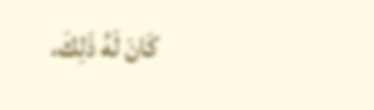كَانَ لَهُ ذَلِكَ،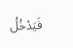فَيَدْخُلُ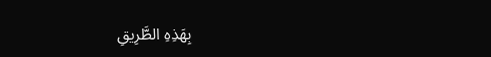بِهَذِهِ الطَّرِيقِ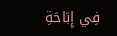فِي إِبَاحَةِ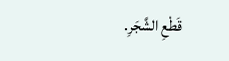قَطْعِ الشَّجَرِ.